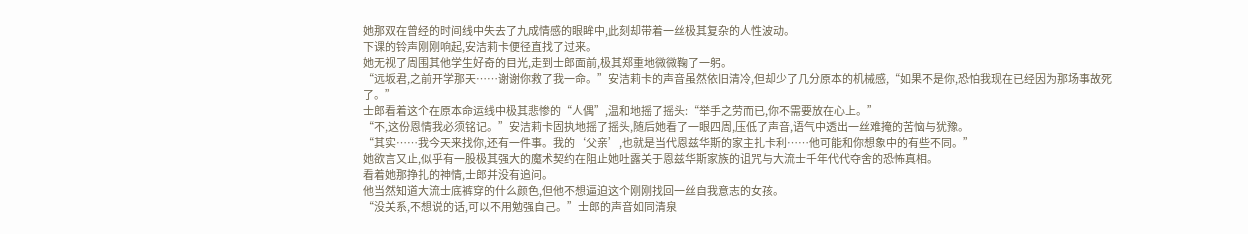她那双在曾经的时间线中失去了九成情感的眼眸中,此刻却带着一丝极其复杂的人性波动。
下课的铃声刚刚响起,安洁莉卡便径直找了过来。
她无视了周围其他学生好奇的目光,走到士郎面前,极其郑重地微微鞠了一躬。
“远坂君,之前开学那天……谢谢你救了我一命。”安洁莉卡的声音虽然依旧清冷,但却少了几分原本的机械感,“如果不是你,恐怕我现在已经因为那场事故死了。”
士郎看着这个在原本命运线中极其悲惨的“人偶”,温和地摇了摇头:“举手之劳而已,你不需要放在心上。”
“不,这份恩情我必须铭记。”安洁莉卡固执地摇了摇头,随后她看了一眼四周,压低了声音,语气中透出一丝难掩的苦恼与犹豫。
“其实……我今天来找你,还有一件事。我的‘父亲’,也就是当代恩兹华斯的家主扎卡利……他可能和你想象中的有些不同。”
她欲言又止,似乎有一股极其强大的魔术契约在阻止她吐露关于恩兹华斯家族的诅咒与大流士千年代代夺舍的恐怖真相。
看着她那挣扎的神情,士郎并没有追问。
他当然知道大流士底裤穿的什么颜色,但他不想逼迫这个刚刚找回一丝自我意志的女孩。
“没关系,不想说的话,可以不用勉强自己。”士郎的声音如同清泉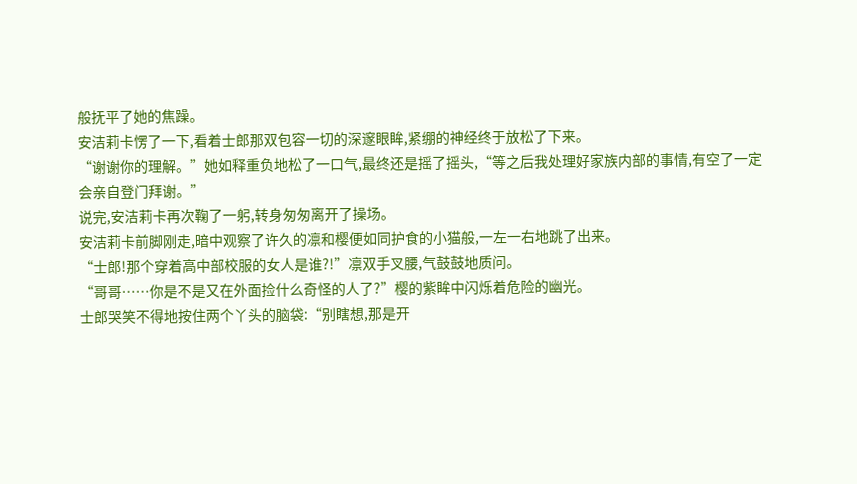般抚平了她的焦躁。
安洁莉卡愣了一下,看着士郎那双包容一切的深邃眼眸,紧绷的神经终于放松了下来。
“谢谢你的理解。”她如释重负地松了一口气,最终还是摇了摇头,“等之后我处理好家族内部的事情,有空了一定会亲自登门拜谢。”
说完,安洁莉卡再次鞠了一躬,转身匆匆离开了操场。
安洁莉卡前脚刚走,暗中观察了许久的凛和樱便如同护食的小猫般,一左一右地跳了出来。
“士郎!那个穿着高中部校服的女人是谁?!”凛双手叉腰,气鼓鼓地质问。
“哥哥……你是不是又在外面捡什么奇怪的人了?”樱的紫眸中闪烁着危险的幽光。
士郎哭笑不得地按住两个丫头的脑袋:“别瞎想,那是开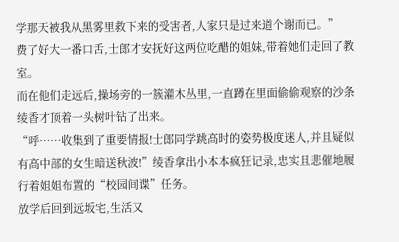学那天被我从黑雾里救下来的受害者,人家只是过来道个谢而已。”
费了好大一番口舌,士郎才安抚好这两位吃醋的姐妹,带着她们走回了教室。
而在他们走远后,操场旁的一簇灌木丛里,一直蹲在里面偷偷观察的沙条绫香才顶着一头树叶钻了出来。
“呼……收集到了重要情报!士郎同学跳高时的姿势极度迷人,并且疑似有高中部的女生暗送秋波!”绫香拿出小本本疯狂记录,忠实且悲催地履行着姐姐布置的“校园间谍”任务。
放学后回到远坂宅,生活又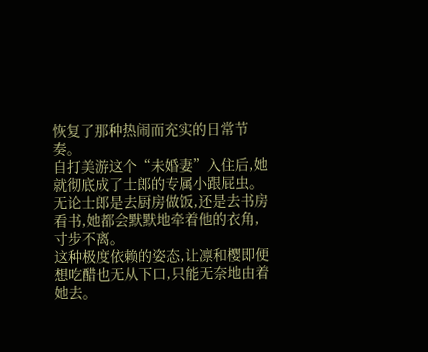恢复了那种热闹而充实的日常节奏。
自打美游这个“未婚妻”入住后,她就彻底成了士郎的专属小跟屁虫。
无论士郎是去厨房做饭,还是去书房看书,她都会默默地牵着他的衣角,寸步不离。
这种极度依赖的姿态,让凛和樱即便想吃醋也无从下口,只能无奈地由着她去。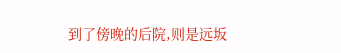到了傍晚的后院,则是远坂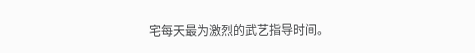宅每天最为激烈的武艺指导时间。